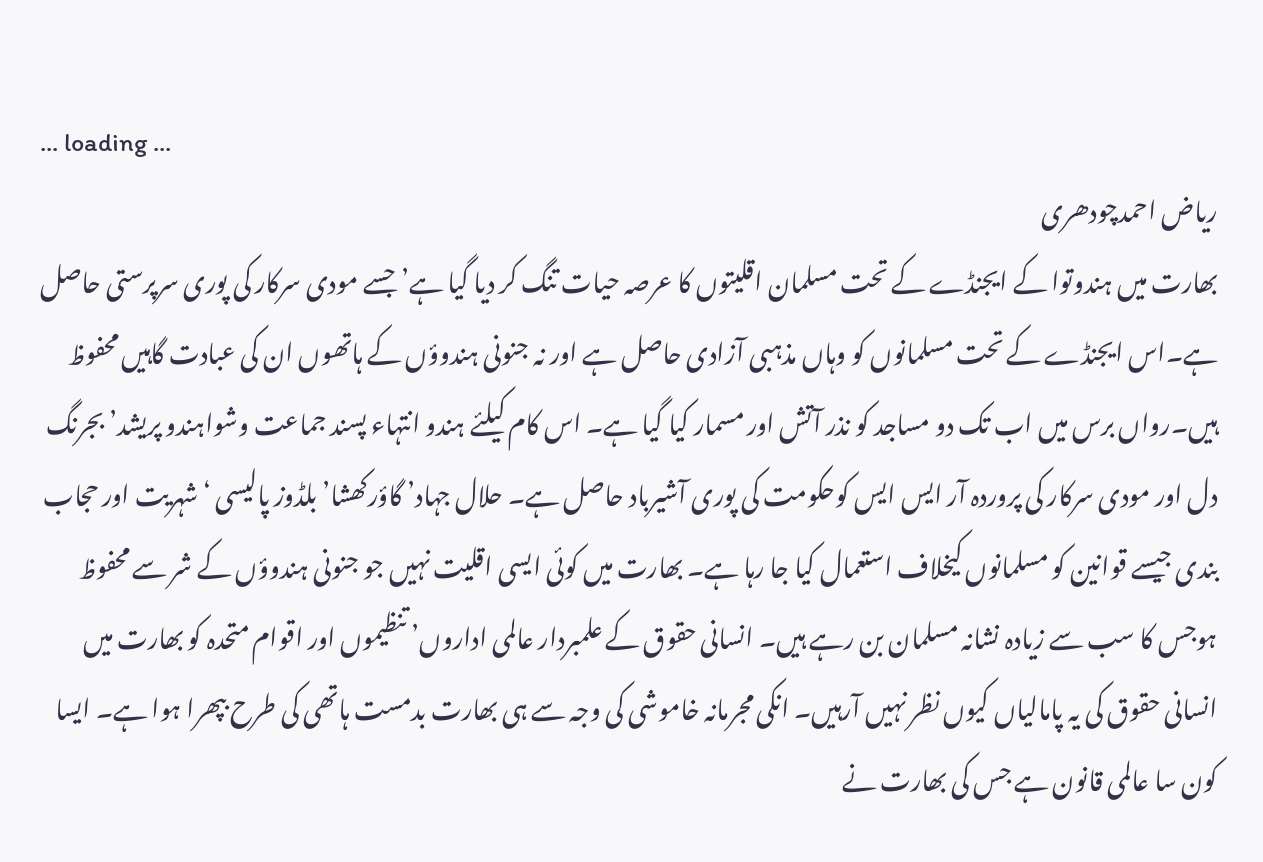... loading ...
ریاض احمدچودھری
بھارت میں ہندوتوا کے ایجنڈے کے تحت مسلمان اقلیتوں کا عرصہ حیات تنگ کر دیا گیا ہے’ جسے مودی سرکار کی پوری سرپرستی حاصل ہے۔اس ایجنڈے کے تحت مسلمانوں کو وہاں مذہبی آزادی حاصل ہے اور نہ جنونی ہندوؤں کے ہاتھوں ان کی عبادت گاہیں محفوظ ہیں۔رواں برس میں اب تک دو مساجد کو نذر آتش اور مسمار کیا گیا ہے۔ اس کام کیلئے ہندو انتہاء پسند جماعت وشواہندو پریشد’ بجرنگ دل اور مودی سرکار کی پروردہ آر ایس ایس کوحکومت کی پوری آشیرباد حاصل ہے۔ حلال جہاد’ گاؤرکھشا’ بلڈوز پالیسی ‘ شہریت اور حجاب بندی جیسے قوانین کو مسلمانوں کیخلاف استعمال کیا جا رہا ہے۔ بھارت میں کوئی ایسی اقلیت نہیں جو جنونی ہندوؤں کے شر سے محفوظ ہوجس کا سب سے زیادہ نشانہ مسلمان بن رہے ہیں۔ انسانی حقوق کے علمبردار عالمی اداروں’ تنظیموں اور اقوام متحدہ کو بھارت میں انسانی حقوق کی یہ پامالیاں کیوں نظر نہیں آرہیں۔ انکی مجرمانہ خاموشی کی وجہ سے ہی بھارت بدمست ہاتھی کی طرح بپھرا ہوا ہے۔ ایسا کون سا عالمی قانون ہے جس کی بھارت نے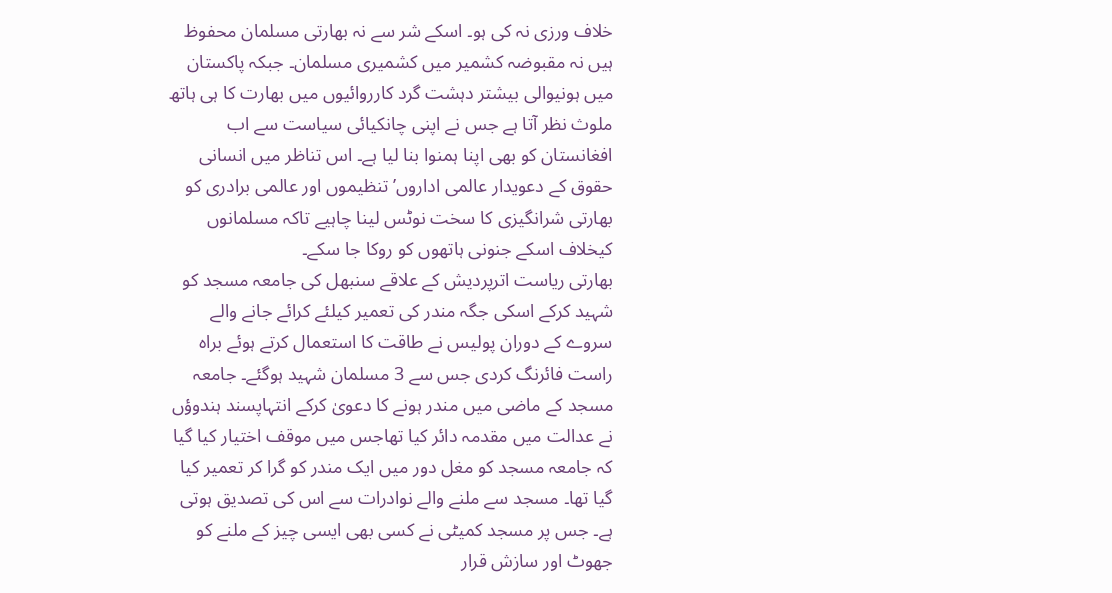خلاف ورزی نہ کی ہو۔ اسکے شر سے نہ بھارتی مسلمان محفوظ ہیں نہ مقبوضہ کشمیر میں کشمیری مسلمان۔ جبکہ پاکستان میں ہونیوالی بیشتر دہشت گرد کارروائیوں میں بھارت کا ہی ہاتھ ملوث نظر آتا ہے جس نے اپنی چانکیائی سیاست سے اب افغانستان کو بھی اپنا ہمنوا بنا لیا ہے۔ اس تناظر میں انسانی حقوق کے دعویدار عالمی اداروں’ تنظیموں اور عالمی برادری کو بھارتی شرانگیزی کا سخت نوٹس لینا چاہیے تاکہ مسلمانوں کیخلاف اسکے جنونی ہاتھوں کو روکا جا سکے۔
بھارتی ریاست اترپردیش کے علاقے سنبھل کی جامعہ مسجد کو شہید کرکے اسکی جگہ مندر کی تعمیر کیلئے کرائے جانے والے سروے کے دوران پولیس نے طاقت کا استعمال کرتے ہوئے براہ راست فائرنگ کردی جس سے 3 مسلمان شہید ہوگئے۔ جامعہ مسجد کے ماضی میں مندر ہونے کا دعویٰ کرکے انتہاپسند ہندوؤں نے عدالت میں مقدمہ دائر کیا تھاجس میں موقف اختیار کیا گیا کہ جامعہ مسجد کو مغل دور میں ایک مندر کو گرا کر تعمیر کیا گیا تھا۔ مسجد سے ملنے والے نوادرات سے اس کی تصدیق ہوتی ہے۔ جس پر مسجد کمیٹی نے کسی بھی ایسی چیز کے ملنے کو جھوٹ اور سازش قرار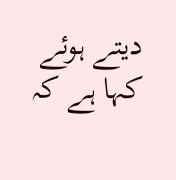دیتے ہوئے کہا ہے کہ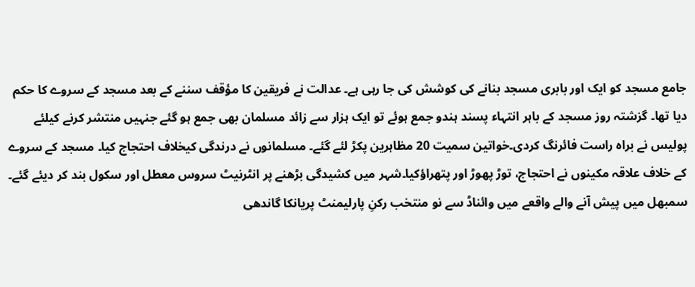جامع مسجد کو ایک اور بابری مسجد بنانے کی کوشش کی جا رہی ہے۔ عدالت نے فریقین کا مؤقف سننے کے بعد مسجد کے سروے کا حکم دیا تھا۔ گزشتہ روز مسجد کے باہر انتہاء پسند ہندو جمع ہوئے تو ایک ہزار سے زائد مسلمان بھی جمع ہو گئے جنہیں منتشر کرنے کیلئے پولیس نے براہ راست فائرنگ کردی۔خواتین سمیت 20 مظاہرین پکڑ لئے گئے۔ مسلمانوں نے درندگی کیخلاف احتجاج کیا۔ مسجد کے سروے کے خلاف علاقہ مکینوں نے احتجاج، توڑ پھوڑ اور پتھراؤکیا۔شہر میں کشیدگی بڑھنے پر انٹرنیٹ سروس معطل اور سکول بند کر دیئے گئے۔ سمبھل میں پیش آنے والے واقعے میں وائناڈ سے نو منتخب رکنِ پارلیمنٹ پریانکا گاندھی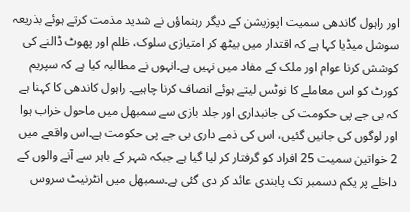اور راہول گاندھی سمیت اپوزیشن کے دیگر رہنماؤں نے شدید مذمت کرتے ہوئے بذریعہ سوشل میڈیا کہا ہے کہ اقتدار میں بیٹھ کر امتیازی سلوک، ظلم اور پھوٹ ڈالنے کی کوشش کرنا عوام اور ملک کے مفاد میں نہیں ہے۔انہوں نے مطالبہ کیا ہے کہ سپریم کورٹ کو اس معاملے کا نوٹس لیتے ہوئے انصاف کرنا چاہیے۔ راہول کاندھی کا کہنا ہے کہ بی جے پی حکومت کی جانبداری اور جلد بازی سے سمبھل میں ماحول خراب ہوا اور لوگوں کی جانیں گئیں، اس کی ذمے داری بی جے پی حکومت ہے۔اس واقعے میں 2 خواتین سمیت 25 افراد کو گرفتار کر لیا گیا ہے جبکہ شہر کے باہر سے آنے والوں کے داخلے پر یکم دسمبر تک پابندی عائد کر دی گئی ہے۔سمبھل میں انٹرنیٹ سروس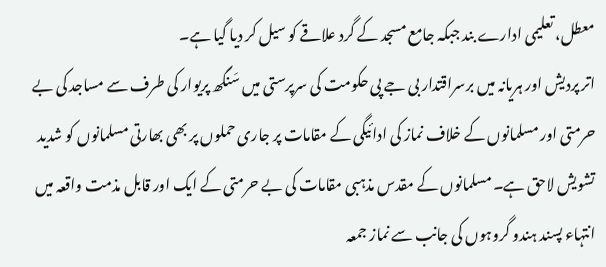معطل، تعلیمی ادارے بند جبکہ جامع مسجد کے گرد علاقے کو سیل کر دیا گیا ہے۔
اتر پردیش اور ہریانہ میں برسراقتدار بی جے پی حکومت کی سرپرستی میں سَنگھ پریوار کی طرف سے مساجد کی بے حرمتی اور مسلمانوں کے خلاف نماز کی ادائیگی کے مقامات پر جاری حملوں پر بھی بھارتی مسلمانوں کو شدید تشویش لاحق ہے۔ مسلمانوں کے مقدس مذہبی مقامات کی بے حرمتی کے ایک اور قابل مذمت واقعہ میں انتہاء پسند ہندو گروہوں کی جانب سے نماز جمعہ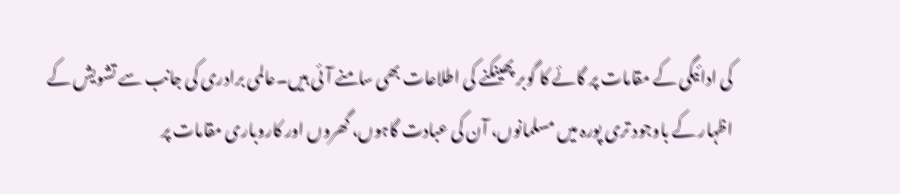کی ادائیگی کے مقامات پر گائے کا گوبر پھینکنے کی اطلاعات بھی سامنے آئی ہیں۔عالمی برادری کی جانب سے تشویش کے اظہار کے باوجود تری پورہ میں مسلمانوں، آن کی عبادت گاہوں، گھروں اور کاروباری مقامات پر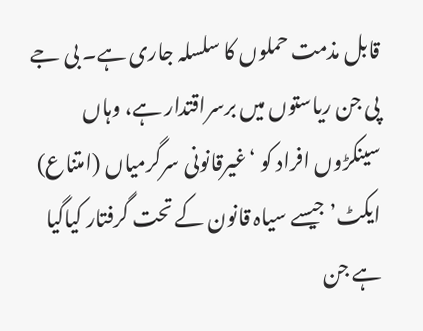قابل مذمت حملوں کا سلسلہ جاری ہے۔ بی جے پی جن ریاستوں میں برسراقتدار ہے، وہاں سینکڑوں افراد کو ‘غیرقانونی سرگرمیاں (امتناع) ایکٹ’ جیسے سیاہ قانون کے تحت گرفتار کیاگیا ہے جن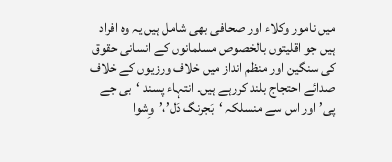میں نامور وکلاء اور صحافی بھی شامل ہیں یہ وہ افراد ہیں جو اقلیتوں بالخصوص مسلمانوں کے انسانی حقوق کی سنگین اور منظم انداز میں خلاف ورزیوں کے خلاف صدائے احتجاج بلند کررہے ہیں۔ انتہاء پسند ‘بی جے پی’ اور اس سے منسلکہ ‘بَجرنگ دَل’،’وِشوا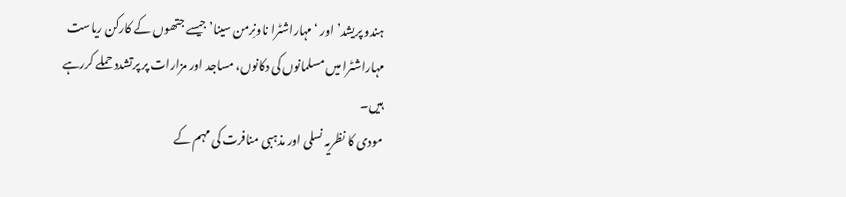ہندو پریشد’ اور ‘مہاراشٹرا ناونِرمن سینا’ جیسے جتھوں کے کارکن ریاست مہاراشٹرا میں مسلمانوں کی دکانوں، مساجد اور مزارات پر پرتشدد حملے کررہے ہیں۔
مودی کا نظریہ نسلی اور مذہبی منافرت کی مہم کے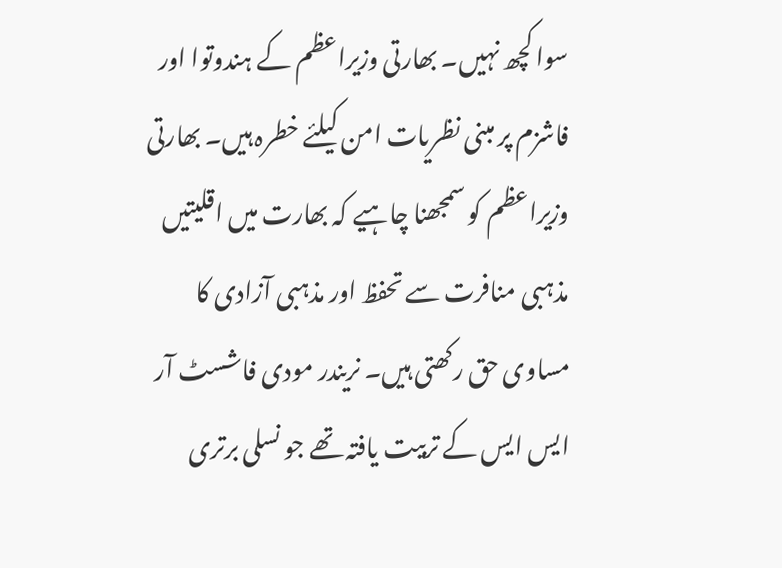سوا کچھ نہیں۔ بھارتی وزیراعظم کے ہندوتوا اور فاشزم پر مبنی نظریات امن کیلئے خطرہ ہیں۔ بھارتی وزیراعظم کو سمجھنا چاہیے کہ بھارت میں اقلیتیں مذہبی منافرت سے تحفظ اور مذہبی آزادی کا مساوی حق رکھتی ہیں۔ نریندر مودی فاشسٹ آر ایس ایس کے تربیت یافتہ تھے جو نسلی برتری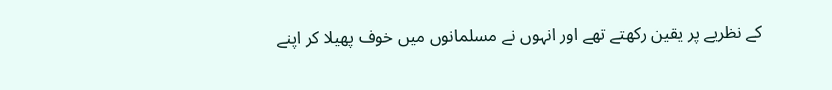کے نظریے پر یقین رکھتے تھے اور انہوں نے مسلمانوں میں خوف پھیلا کر اپنے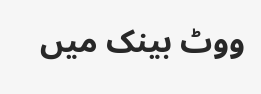ووٹ بینک میں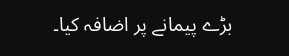بڑے پیمانے پر اضافہ کیا۔